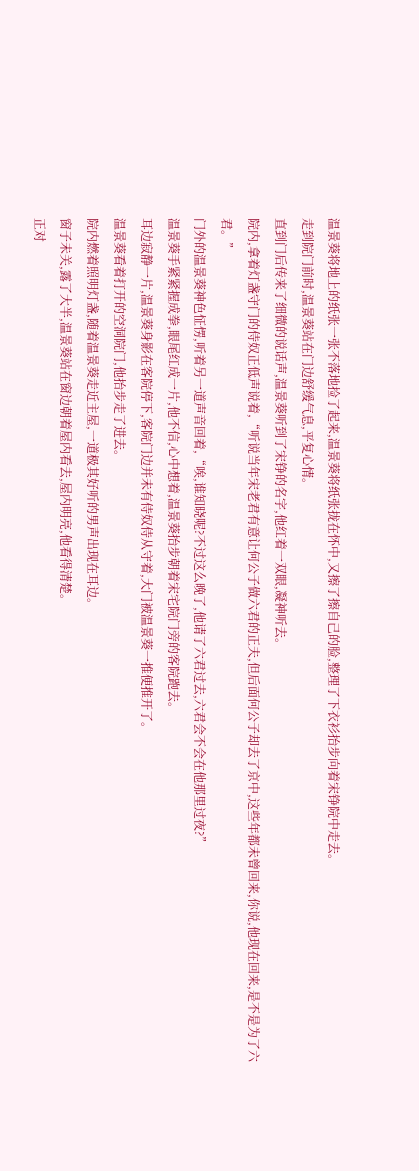温景葵将地上的纸张一张不落地捡了起来,温景葵将纸张拢在怀中,又擦了擦自己的脸,整理了下衣衫抬步向着宋铮院中走去。
走到院门前时,温景葵站在门边舒缓气息,平复心情。
直到门后传来了细微的说话声,温景葵听到了宋铮的名字,他红着一双眼,凝神听去。
院内,拿着灯盏守门的侍奴正低声说着,“听说当年宋老君有意让何公子做六君的正夫,但后面何公子却去了京中,这些年都未曾回来,你说,他现在回来,是不是为了六君。”
门外的温景葵神色怔愣,听着另一道声音回着,“唉,谁知晓呢?不过这么晚了,他请了六君过去,六君会不会在他那里过夜?”
温景葵手紧紧握成拳,眼尾红成一片,他不信,心中想着,温景葵抬步朝着宋宅院门旁的客院跑去。
耳边寂静一片,温景葵身影在客院停下,客院门边并未有侍奴侍从守着,大门被温景葵一推便推开了。
温景葵看着打开的空洞院门,他抬步走了进去。
院内燃着照明灯盏,随着温景葵走近主屋,一道极其好听的男声出现在耳边。
窗子未关,露了大半,温景葵站在窗边朝着屋内看去,屋内明亮,他看得清楚。
正对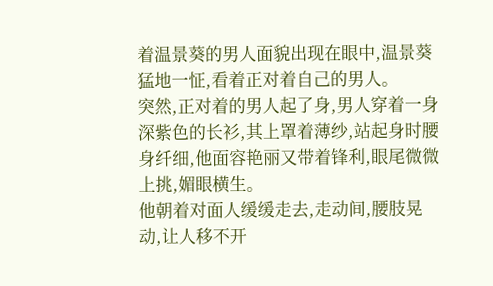着温景葵的男人面貌出现在眼中,温景葵猛地一怔,看着正对着自己的男人。
突然,正对着的男人起了身,男人穿着一身深紫色的长衫,其上罩着薄纱,站起身时腰身纤细,他面容艳丽又带着锋利,眼尾微微上挑,媚眼横生。
他朝着对面人缓缓走去,走动间,腰肢晃动,让人移不开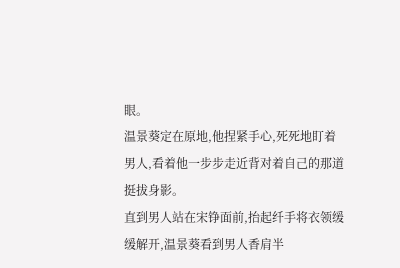眼。
温景葵定在原地,他捏紧手心,死死地盯着男人,看着他一步步走近背对着自己的那道挺拔身影。
直到男人站在宋铮面前,抬起纤手将衣领缓缓解开,温景葵看到男人香肩半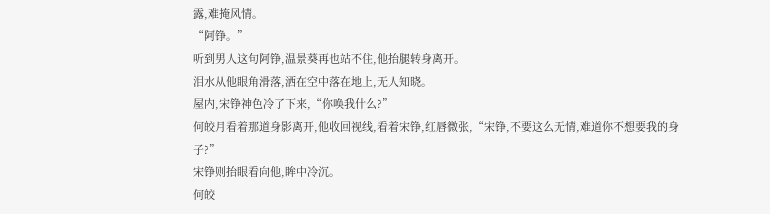露,难掩风情。
“阿铮。”
听到男人这句阿铮,温景葵再也站不住,他抬腿转身离开。
泪水从他眼角滑落,洒在空中落在地上,无人知晓。
屋内,宋铮神色冷了下来,“你唤我什么?”
何皎月看着那道身影离开,他收回视线,看着宋铮,红唇微张,“宋铮,不要这么无情,难道你不想要我的身子?”
宋铮则抬眼看向他,眸中冷沉。
何皎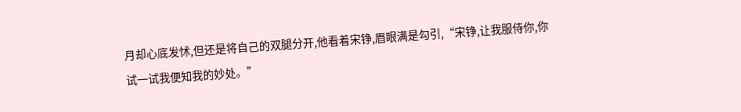月却心底发怵,但还是将自己的双腿分开,他看着宋铮,眉眼满是勾引,“宋铮,让我服侍你,你试一试我便知我的妙处。”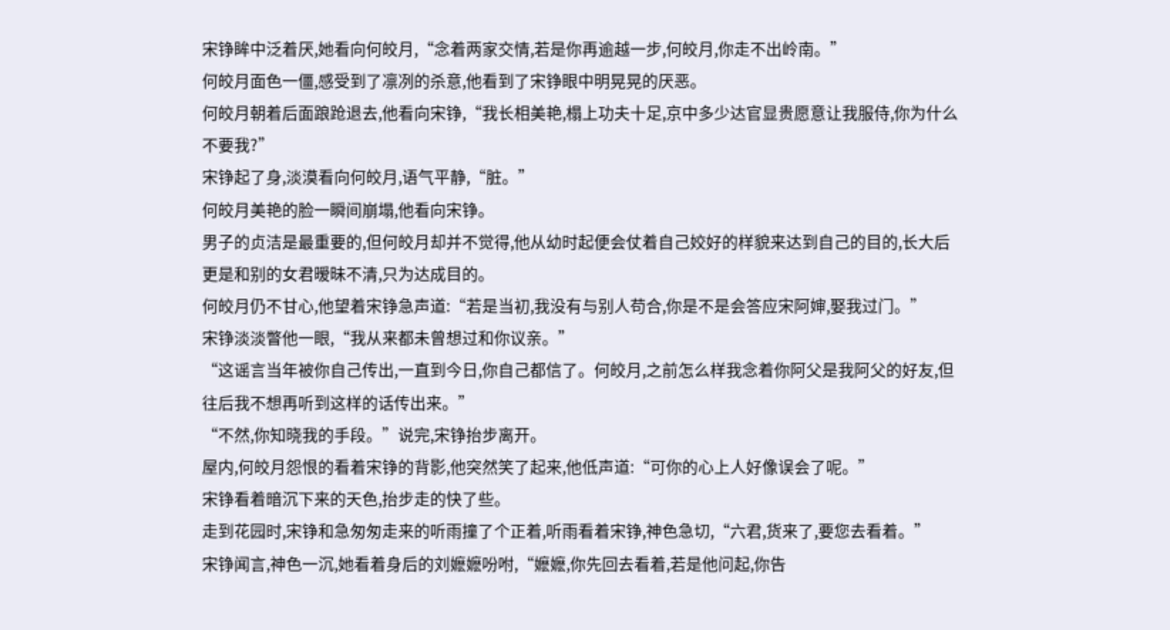宋铮眸中泛着厌,她看向何皎月,“念着两家交情,若是你再逾越一步,何皎月,你走不出岭南。”
何皎月面色一僵,感受到了凛冽的杀意,他看到了宋铮眼中明晃晃的厌恶。
何皎月朝着后面踉跄退去,他看向宋铮,“我长相美艳,榻上功夫十足,京中多少达官显贵愿意让我服侍,你为什么不要我?”
宋铮起了身,淡漠看向何皎月,语气平静,“脏。”
何皎月美艳的脸一瞬间崩塌,他看向宋铮。
男子的贞洁是最重要的,但何皎月却并不觉得,他从幼时起便会仗着自己姣好的样貌来达到自己的目的,长大后更是和别的女君暧昧不清,只为达成目的。
何皎月仍不甘心,他望着宋铮急声道:“若是当初,我没有与别人苟合,你是不是会答应宋阿婶,娶我过门。”
宋铮淡淡瞥他一眼,“我从来都未曾想过和你议亲。”
“这谣言当年被你自己传出,一直到今日,你自己都信了。何皎月,之前怎么样我念着你阿父是我阿父的好友,但往后我不想再听到这样的话传出来。”
“不然,你知晓我的手段。”说完,宋铮抬步离开。
屋内,何皎月怨恨的看着宋铮的背影,他突然笑了起来,他低声道:“可你的心上人好像误会了呢。”
宋铮看着暗沉下来的天色,抬步走的快了些。
走到花园时,宋铮和急匆匆走来的听雨撞了个正着,听雨看着宋铮,神色急切,“六君,货来了,要您去看着。”
宋铮闻言,神色一沉,她看着身后的刘嬷嬷吩咐,“嬷嬷,你先回去看着,若是他问起,你告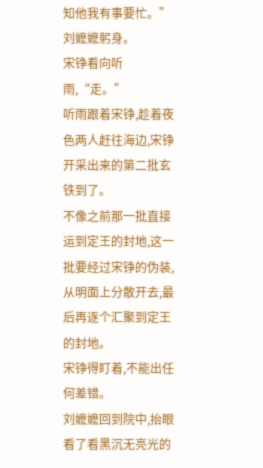知他我有事要忙。”
刘嬷嬷躬身。
宋铮看向听雨,“走。”
听雨跟着宋铮,趁着夜色两人赶往海边,宋铮开采出来的第二批玄铁到了。
不像之前那一批直接运到定王的封地,这一批要经过宋铮的伪装,从明面上分散开去,最后再逐个汇聚到定王的封地。
宋铮得盯着,不能出任何差错。
刘嬷嬷回到院中,抬眼看了看黑沉无亮光的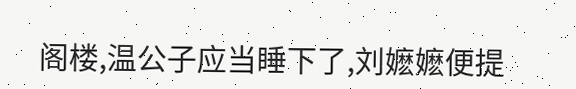阁楼,温公子应当睡下了,刘嬷嬷便提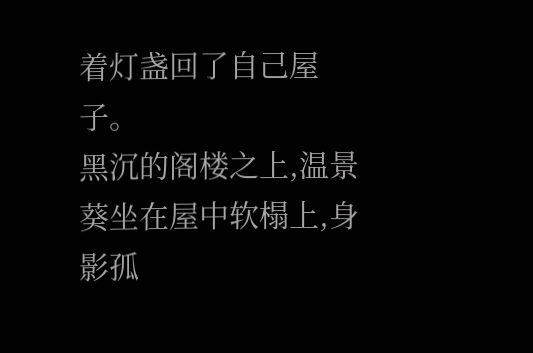着灯盏回了自己屋子。
黑沉的阁楼之上,温景葵坐在屋中软榻上,身影孤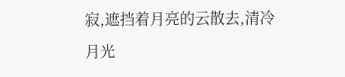寂,遮挡着月亮的云散去,清冷月光